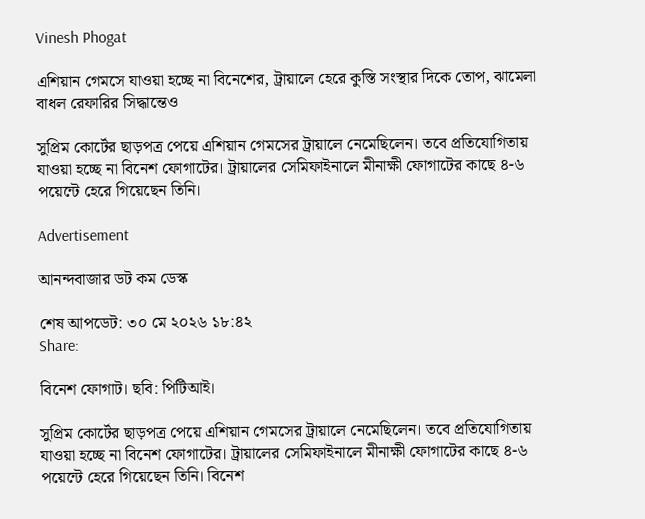Vinesh Phogat

এশিয়ান গেমসে যাওয়া হচ্ছে না বিনেশের, ট্রায়ালে হেরে কুস্তি সংস্থার দিকে তোপ, ঝামেলা বাধল রেফারির সিদ্ধান্তেও

সুপ্রিম কোর্টের ছাড়পত্র পেয়ে এশিয়ান গেমসের ট্রায়ালে নেমেছিলেন। তবে প্রতিযোগিতায় যাওয়া হচ্ছে না বিনেশ ফোগাটের। ট্রায়ালের সেমিফাইনালে মীনাক্ষী ফোগাটের কাছে ৪-৬ পয়েন্টে হেরে গিয়েছেন তিনি।

Advertisement

আনন্দবাজার ডট কম ডেস্ক

শেষ আপডেট: ৩০ মে ২০২৬ ১৮:৪২
Share:

বিনেশ ফোগাট। ছবি: পিটিআই।

সুপ্রিম কোর্টের ছাড়পত্র পেয়ে এশিয়ান গেমসের ট্রায়ালে নেমেছিলেন। তবে প্রতিযোগিতায় যাওয়া হচ্ছে না বিনেশ ফোগাটের। ট্রায়ালের সেমিফাইনালে মীনাক্ষী ফোগাটের কাছে ৪-৬ পয়েন্টে হেরে গিয়েছেন তিনি। বিনেশ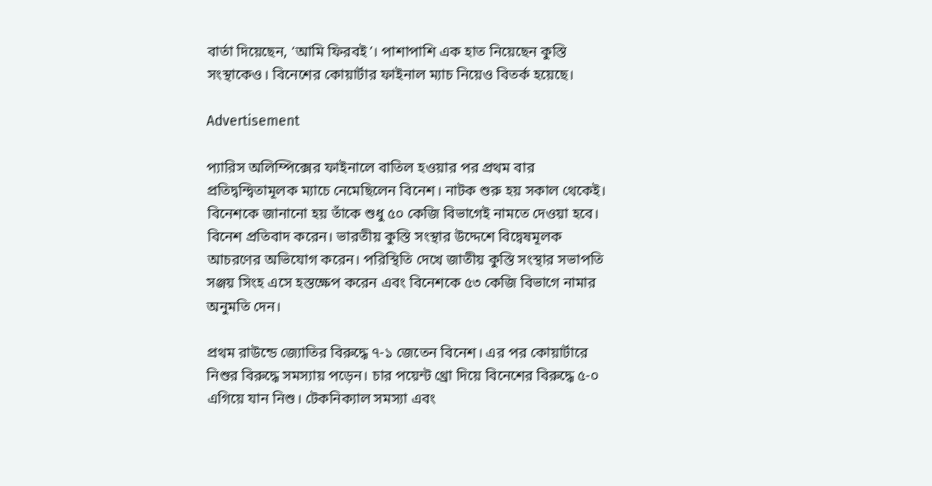বার্তা দিয়েছেন, ‘আমি ফিরবই’। পাশাপাশি এক হাত নিয়েছেন কুস্তি সংস্থাকেও। বিনেশের কোয়ার্টার ফাইনাল ম্যাচ নিয়েও বিতর্ক হয়েছে।

Advertisement

প্যারিস অলিম্পিক্সের ফাইনালে বাতিল হওয়ার পর প্রথম বার প্রতিদ্বন্দ্বিতামূলক ম্যাচে নেমেছিলেন বিনেশ। নাটক শুরু হয় সকাল থেকেই। বিনেশকে জানানো হয় তাঁকে শুধু ৫০ কেজি বিভাগেই নামতে দেওয়া হবে। বিনেশ প্রতিবাদ করেন। ভারতীয় কুস্তি সংস্থার উদ্দেশে বিদ্বেষমূলক আচরণের অভিযোগ করেন। পরিস্থিতি দেখে জাতীয় কুস্তি সংস্থার সভাপতি সঞ্জয় সিংহ এসে হস্তক্ষেপ করেন এবং বিনেশকে ৫৩ কেজি বিভাগে নামার অনুমতি দেন।

প্রথম রাউন্ডে জ্যোতির বিরুদ্ধে ৭-১ জেতেন বিনেশ। এর পর কোয়ার্টারে নিশুর বিরুদ্ধে সমস্যায় পড়েন। চার পয়েন্ট থ্রো দিয়ে বিনেশের বিরুদ্ধে ৫-০ এগিয়ে যান নিশু। টেকনিক্যাল সমস্যা এবং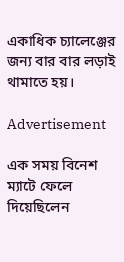একাধিক চ্যালেঞ্জের জন্য বার বার লড়াই থামাতে হয়।

Advertisement

এক সময় বিনেশ ম্যাটে ফেলে দিয়েছিলেন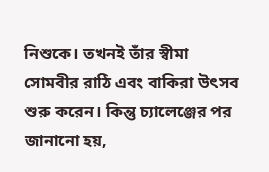নিশুকে। তখনই তাঁর স্বীমা সোমবীর রাঠি এবং বাকিরা উৎসব শুরু করেন। কিন্তু চ্যালেঞ্জের পর জানানো হয়,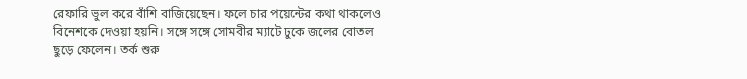রেফারি ভুল করে বাঁশি বাজিয়েছেন। ফলে চার পয়েন্টের কথা থাকলেও বিনেশকে দেওয়া হয়নি। সঙ্গে সঙ্গে সোমবীর ম্যাটে ঢুকে জলের বোতল ছুড়ে ফেলেন। তর্ক শুরু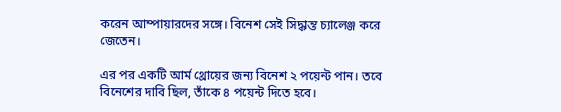করেন আম্পায়ারদের সঙ্গে। বিনেশ সেই সিদ্ধান্ত চ্যালেঞ্জ করে জেতেন।

এর পর একটি আর্ম থ্রোয়ের জন্য বিনেশ ২ পয়েন্ট পান। তবে বিনেশের দাবি ছিল, তাঁকে ৪ পয়েন্ট দিতে হবে।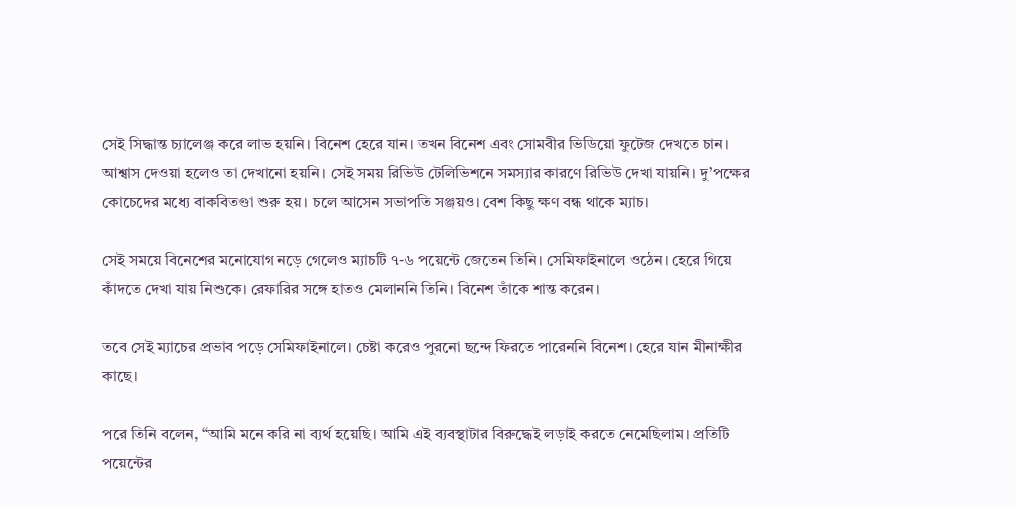সেই সিদ্ধান্ত চ্যালেঞ্জ করে লাভ হয়নি। বিনেশ হেরে যান। তখন বিনেশ এবং সোমবীর ভিডিয়ো ফুটেজ দেখতে চান। আশ্বাস দেওয়া হলেও তা দেখানো হয়নি। সেই সময় রিভিউ টেলিভিশনে সমস্যার কারণে রিভিউ দেখা যায়নি। দু’পক্ষের কোচেদের মধ্যে বাকবিতণ্ডা শুরু হয়। চলে আসেন সভাপতি সঞ্জয়ও। বেশ কিছু ক্ষণ বন্ধ থাকে ম্যাচ।

সেই সময়ে বিনেশের মনোযোগ নড়ে গেলেও ম্যাচটি ৭-৬ পয়েন্টে জেতেন তিনি। সেমিফাইনালে ওঠেন। হেরে গিয়ে কাঁদতে দেখা যায় নিশুকে। রেফারির সঙ্গে হাতও মেলাননি তিনি। বিনেশ তাঁকে শান্ত করেন।

তবে সেই ম্যাচের প্রভাব পড়ে সেমিফাইনালে। চেষ্টা করেও পুরনো ছন্দে ফিরতে পারেননি বিনেশ। হেরে যান মীনাক্ষীর কাছে।

পরে তিনি বলেন, “আমি মনে করি না ব্যর্থ হয়েছি। আমি এই ব্যবস্থাটার বিরুদ্ধেই লড়াই করতে নেমেছিলাম। প্রতিটি পয়েন্টের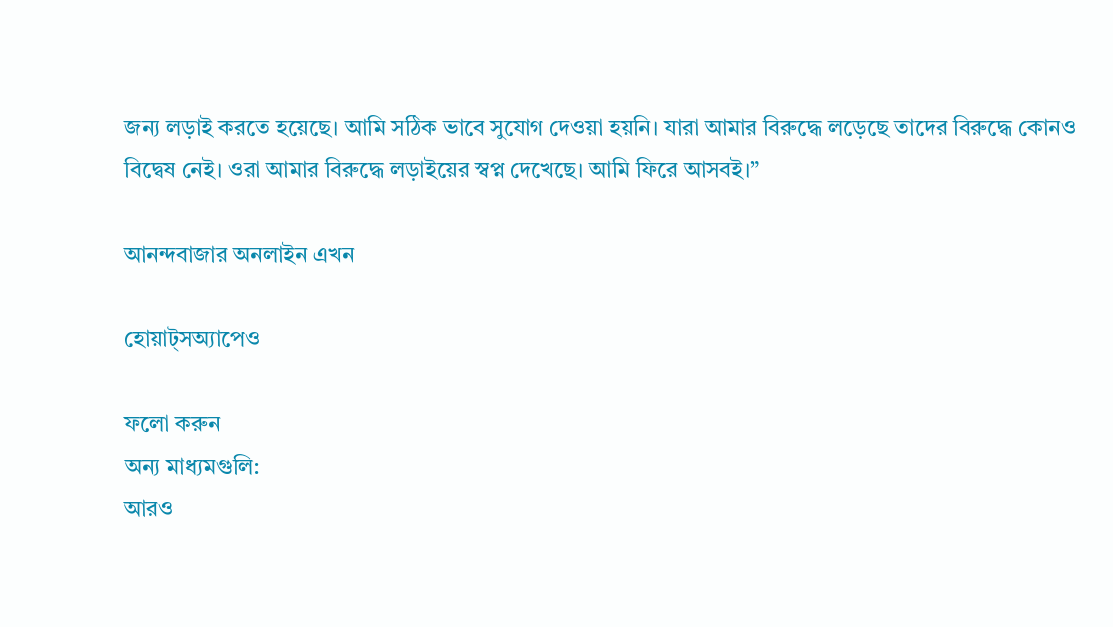জন্য লড়াই করতে হয়েছে। আমি সঠিক ভাবে সুযোগ দেওয়া হয়নি। যারা আমার বিরুদ্ধে লড়েছে তাদের বিরুদ্ধে কোনও বিদ্বেষ নেই। ওরা আমার বিরুদ্ধে লড়াইয়ের স্বপ্ন দেখেছে। আমি ফিরে আসবই।”

আনন্দবাজার অনলাইন এখন

হোয়াট্‌সঅ্যাপেও

ফলো করুন
অন্য মাধ্যমগুলি:
আরও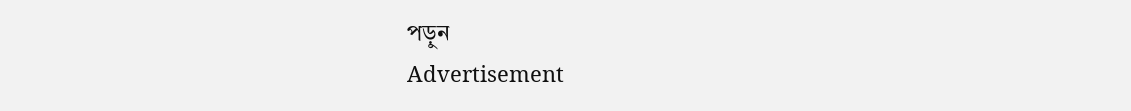পড়ুন
Advertisement